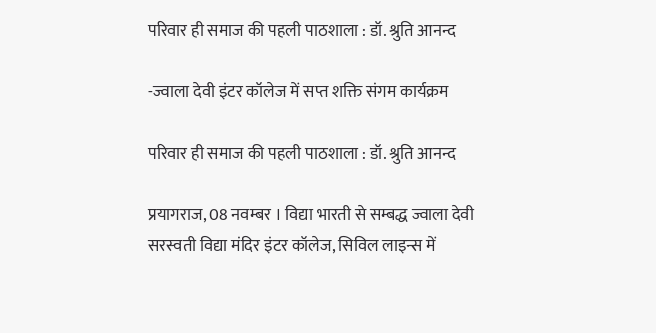परिवार ही समाज की पहली पाठशाला : डॉ. श्रुति आनन्द

-ज्वाला देवी इंटर कॉलेज में सप्त शक्ति संगम कार्यक्रम

परिवार ही समाज की पहली पाठशाला : डॉ. श्रुति आनन्द

प्रयागराज, 08 नवम्बर । विद्या भारती से सम्बद्ध ज्वाला देवी सरस्वती विद्या मंदिर इंटर कॉलेज, सिविल लाइन्स में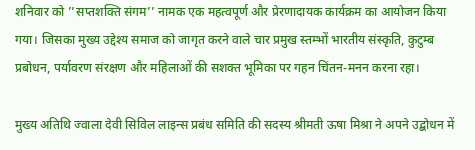शनिवार को ’’सप्तशक्ति संगम’’ नामक एक महत्वपूर्ण और प्रेरणादायक कार्यक्रम का आयोजन किया गया। जिसका मुख्य उद्देश्य समाज को जागृत करने वाले चार प्रमुख स्तम्भों भारतीय संस्कृति, कुटुम्ब प्रबोधन, पर्यावरण संरक्षण और महिलाओं की सशक्त भूमिका पर गहन चिंतन-मनन करना रहा।

मुख्य अतिथि ज्वाला देवी सिविल लाइन्स प्रबंध समिति की सदस्य श्रीमती ऊषा मिश्रा ने अपने उद्बोधन में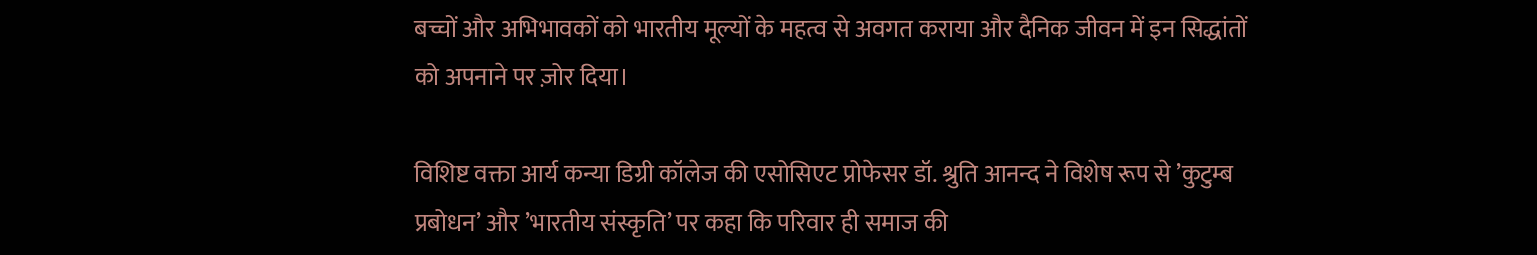बच्चों और अभिभावकों को भारतीय मूल्यों के महत्व से अवगत कराया और दैनिक जीवन में इन सिद्धांतों को अपनाने पर ज़ोर दिया।

विशिष्ट वक्ता आर्य कन्या डिग्री कॉलेज की एसोसिएट प्रोफेसर डॉ. श्रुति आनन्द ने विशेष रूप से ’कुटुम्ब प्रबोधन’ और ’भारतीय संस्कृति’ पर कहा कि परिवार ही समाज की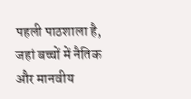पहली पाठशाला है, जहां बच्चों में नैतिक और मानवीय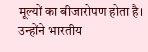मूल्यों का बीजारोपण होता है। उन्होंने भारतीय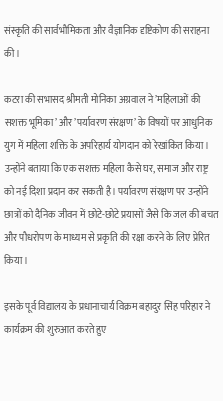संस्कृति की सार्वभौमिकता और वैज्ञानिक दृष्टिकोण की सराहना की।

कटरा की सभासद श्रीमती मोनिका अग्रवाल ने ’महिलाओं की सशक्त भूमिका’ और ’पर्यावरण संरक्षण’ के विषयों पर आधुनिक युग में महिला शक्ति के अपरिहार्य योगदान को रेखांकित किया। उन्होंने बताया कि एक सशक्त महिला कैसे घर, समाज और राष्ट्र को नई दिशा प्रदान कर सकती है। पर्यावरण संरक्षण पर उन्होंने छात्रों को दैनिक जीवन में छोटे-छोटे प्रयासों जैसे कि जल की बचत और पौधरोपण के माध्यम से प्रकृति की रक्षा करने के लिए प्रेरित किया।

इसके पूर्व विद्यालय के प्रधानाचार्य विक्रम बहादुर सिंह परिहार ने कार्यक्रम की शुरुआत करते हुए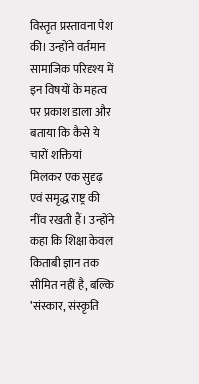विस्तृत प्रस्तावना पेश की। उन्होंने वर्तमान सामाजिक परिदृश्य में इन विषयों के महत्व पर प्रकाश डाला और बताया कि कैसे ये चारों शक्तियां मिलकर एक सुदृढ़ एवं समृद्ध राष्ट्र की नींव रखती हैं। उन्होंने कहा कि शिक्षा केवल किताबी ज्ञान तक सीमित नहीं है, बल्कि ’संस्कार, संस्कृति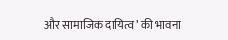और सामाजिक दायित्व’ की भावना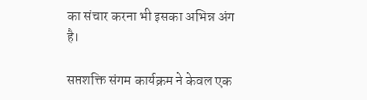का संचार करना भी इसका अभिन्न अंग है।

सप्तशक्ति संगम कार्यक्रम ने केवल एक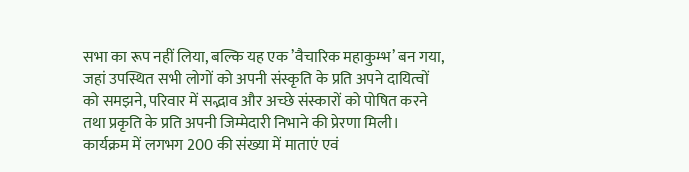सभा का रूप नहीं लिया, बल्कि यह एक ’वैचारिक महाकुम्भ’ बन गया, जहां उपस्थित सभी लोगों को अपनी संस्कृति के प्रति अपने दायित्वों को समझने, परिवार में सद्भाव और अच्छे संस्कारों को पोषित करने तथा प्रकृति के प्रति अपनी जिम्मेदारी निभाने की प्रेरणा मिली। कार्यक्रम में लगभग 200 की संख्या में माताएं एवं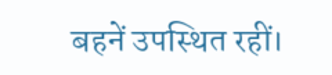बहनें उपस्थित रहीं।